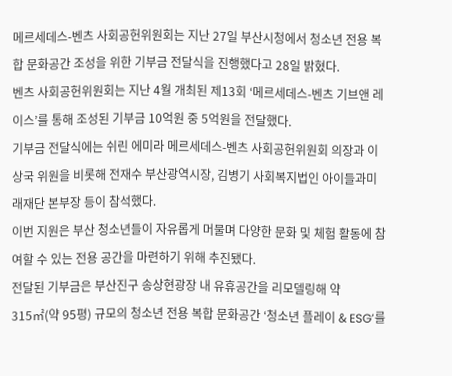메르세데스-벤츠 사회공헌위원회는 지난 27일 부산시청에서 청소년 전용 복합 문화공간 조성을 위한 기부금 전달식을 진행했다고 28일 밝혔다.
벤츠 사회공헌위원회는 지난 4월 개최된 제13회 ‘메르세데스-벤츠 기브앤 레이스’를 통해 조성된 기부금 10억원 중 5억원을 전달했다.
기부금 전달식에는 쉬린 에미라 메르세데스-벤츠 사회공헌위원회 의장과 이상국 위원을 비롯해 전재수 부산광역시장, 김병기 사회복지법인 아이들과미래재단 본부장 등이 참석했다.
이번 지원은 부산 청소년들이 자유롭게 머물며 다양한 문화 및 체험 활동에 참여할 수 있는 전용 공간을 마련하기 위해 추진됐다.
전달된 기부금은 부산진구 송상현광장 내 유휴공간을 리모델링해 약 315㎡(약 95평) 규모의 청소년 전용 복합 문화공간 ‘청소년 플레이 & ESG’를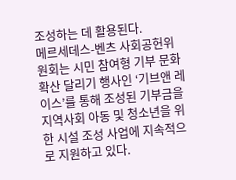조성하는 데 활용된다.
메르세데스-벤츠 사회공헌위원회는 시민 참여형 기부 문화 확산 달리기 행사인 ‘기브앤 레이스’를 통해 조성된 기부금을 지역사회 아동 및 청소년을 위한 시설 조성 사업에 지속적으로 지원하고 있다.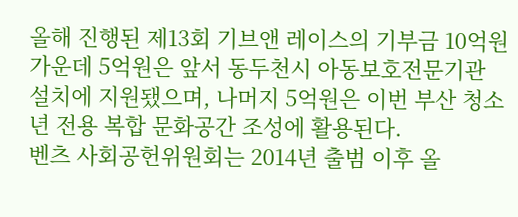올해 진행된 제13회 기브앤 레이스의 기부금 10억원 가운데 5억원은 앞서 동두천시 아동보호전문기관 설치에 지원됐으며, 나머지 5억원은 이번 부산 청소년 전용 복합 문화공간 조성에 활용된다.
벤츠 사회공헌위원회는 2014년 출범 이후 올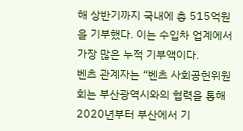해 상반기까지 국내에 총 515억원을 기부했다. 이는 수입차 업계에서 가장 많은 누적 기부액이다.
벤츠 관계자는 “벤츠 사회공헌위원회는 부산광역시와의 협력을 통해 2020년부터 부산에서 기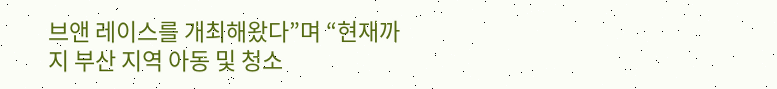브앤 레이스를 개최해왔다”며 “현재까지 부산 지역 아동 및 청소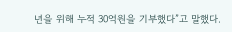년을 위해 누적 30억원을 기부했다”고 말했다.